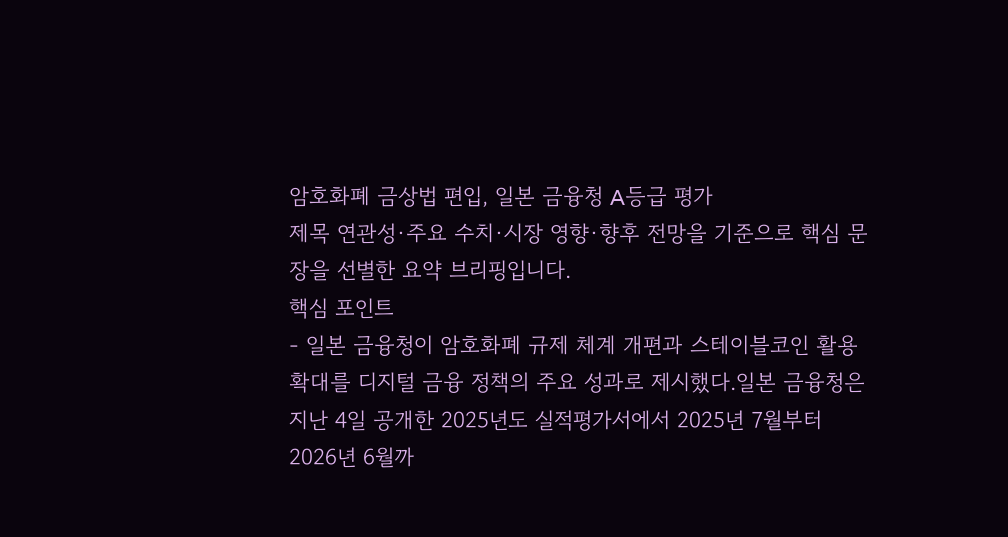암호화폐 금상법 편입, 일본 금융청 A등급 평가
제목 연관성·주요 수치·시장 영향·향후 전망을 기준으로 핵심 문장을 선별한 요약 브리핑입니다.
핵심 포인트
- 일본 금융청이 암호화폐 규제 체계 개편과 스테이블코인 활용 확대를 디지털 금융 정책의 주요 성과로 제시했다.일본 금융청은 지난 4일 공개한 2025년도 실적평가서에서 2025년 7월부터 2026년 6월까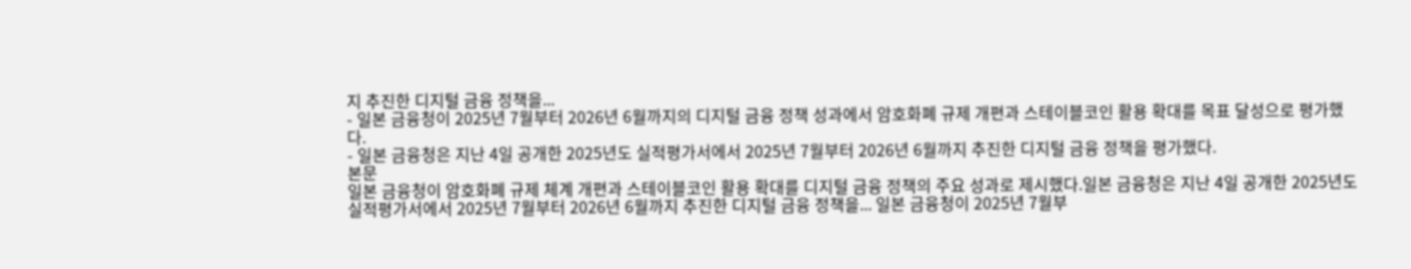지 추진한 디지털 금융 정책을...
- 일본 금융청이 2025년 7월부터 2026년 6월까지의 디지털 금융 정책 성과에서 암호화폐 규제 개편과 스테이블코인 활용 확대를 목표 달성으로 평가했다.
- 일본 금융청은 지난 4일 공개한 2025년도 실적평가서에서 2025년 7월부터 2026년 6월까지 추진한 디지털 금융 정책을 평가했다.
본문
일본 금융청이 암호화폐 규제 체계 개편과 스테이블코인 활용 확대를 디지털 금융 정책의 주요 성과로 제시했다.일본 금융청은 지난 4일 공개한 2025년도 실적평가서에서 2025년 7월부터 2026년 6월까지 추진한 디지털 금융 정책을... 일본 금융청이 2025년 7월부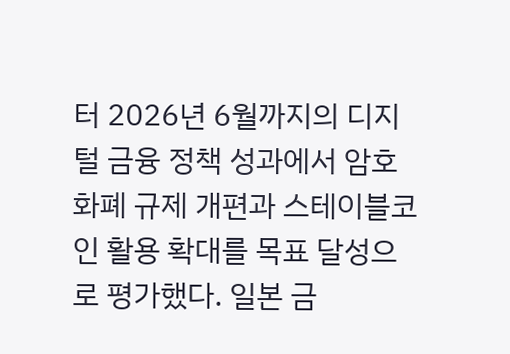터 2026년 6월까지의 디지털 금융 정책 성과에서 암호화폐 규제 개편과 스테이블코인 활용 확대를 목표 달성으로 평가했다. 일본 금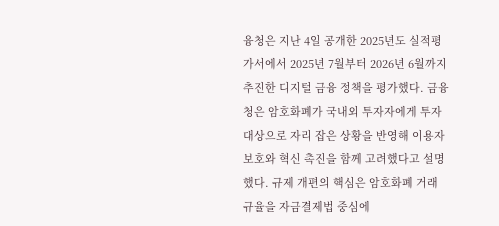융청은 지난 4일 공개한 2025년도 실적평가서에서 2025년 7월부터 2026년 6월까지 추진한 디지털 금융 정책을 평가했다. 금융청은 암호화폐가 국내외 투자자에게 투자 대상으로 자리 잡은 상황을 반영해 이용자 보호와 혁신 촉진을 함께 고려했다고 설명했다. 규제 개편의 핵심은 암호화폐 거래 규율을 자금결제법 중심에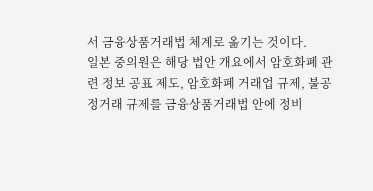서 금융상품거래법 체계로 옮기는 것이다.
일본 중의원은 해당 법안 개요에서 암호화폐 관련 정보 공표 제도, 암호화폐 거래업 규제, 불공정거래 규제를 금융상품거래법 안에 정비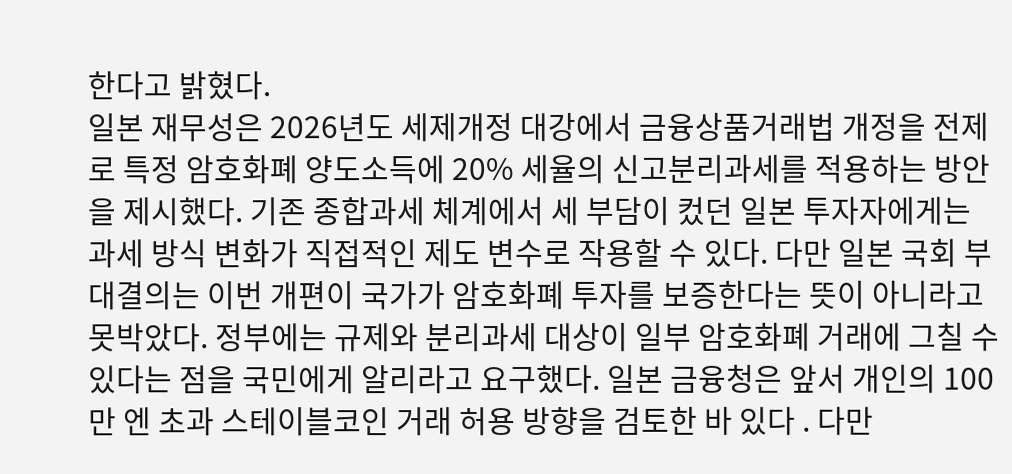한다고 밝혔다.
일본 재무성은 2026년도 세제개정 대강에서 금융상품거래법 개정을 전제로 특정 암호화폐 양도소득에 20% 세율의 신고분리과세를 적용하는 방안을 제시했다. 기존 종합과세 체계에서 세 부담이 컸던 일본 투자자에게는 과세 방식 변화가 직접적인 제도 변수로 작용할 수 있다. 다만 일본 국회 부대결의는 이번 개편이 국가가 암호화폐 투자를 보증한다는 뜻이 아니라고 못박았다. 정부에는 규제와 분리과세 대상이 일부 암호화폐 거래에 그칠 수 있다는 점을 국민에게 알리라고 요구했다. 일본 금융청은 앞서 개인의 100만 엔 초과 스테이블코인 거래 허용 방향을 검토한 바 있다 . 다만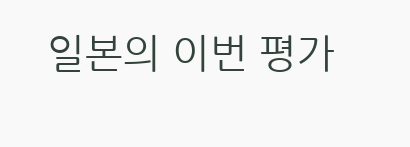일본의 이번 평가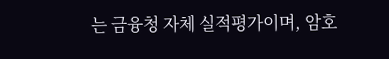는 금융청 자체 실적평가이며, 암호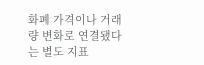화폐 가격이나 거래량 변화로 연결됐다는 별도 지표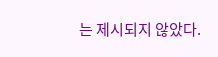는 제시되지 않았다.